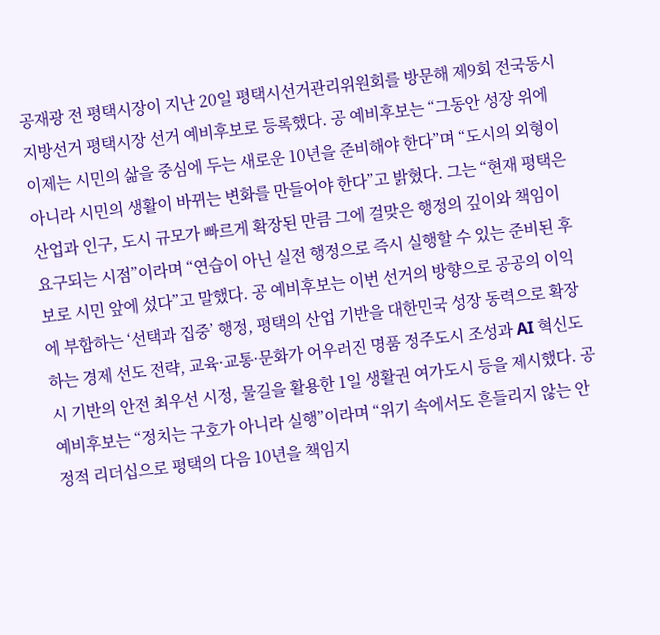공재광 전 평택시장이 지난 20일 평택시선거관리위원회를 방문해 제9회 전국동시지방선거 평택시장 선거 예비후보로 등록했다. 공 예비후보는 “그동안 성장 위에 이제는 시민의 삶을 중심에 두는 새로운 10년을 준비해야 한다”며 “도시의 외형이 아니라 시민의 생활이 바뀌는 변화를 만들어야 한다”고 밝혔다. 그는 “현재 평택은 산업과 인구, 도시 규모가 빠르게 확장된 만큼 그에 걸맞은 행정의 깊이와 책임이 요구되는 시점”이라며 “연습이 아닌 실전 행정으로 즉시 실행할 수 있는 준비된 후보로 시민 앞에 섰다”고 말했다. 공 예비후보는 이번 선거의 방향으로 공공의 이익에 부합하는 ‘선택과 집중’ 행정, 평택의 산업 기반을 대한민국 성장 동력으로 확장하는 경제 선도 전략, 교육·교통·문화가 어우러진 명품 정주도시 조성과 AI 혁신도시 기반의 안전 최우선 시정, 물길을 활용한 1일 생활권 여가도시 등을 제시했다. 공 예비후보는 “정치는 구호가 아니라 실행”이라며 “위기 속에서도 흔들리지 않는 안정적 리더십으로 평택의 다음 10년을 책임지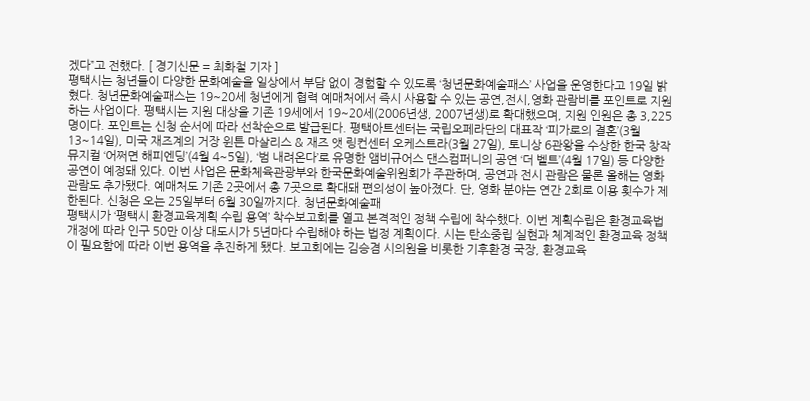겠다”고 전했다. [ 경기신문 = 최화철 기자 ]
평택시는 청년들이 다양한 문화예술을 일상에서 부담 없이 경험할 수 있도록 ‘청년문화예술패스’ 사업을 운영한다고 19일 밝혔다. 청년문화예술패스는 19~20세 청년에게 협력 예매처에서 즉시 사용할 수 있는 공연,전시,영화 관람비를 포인트로 지원하는 사업이다. 평택시는 지원 대상을 기존 19세에서 19~20세(2006년생, 2007년생)로 확대했으며, 지원 인원은 총 3,225명이다. 포인트는 신청 순서에 따라 선착순으로 발급된다. 평택아트센터는 국립오페라단의 대표작 ‘피가로의 결혼’(3월 13~14일), 미국 재즈계의 거장 윈튼 마살리스 & 재즈 앳 링컨센터 오케스트라(3월 27일), 토니상 6관왕을 수상한 한국 창작뮤지컬 ‘어쩌면 해피엔딩’(4월 4~5일), ‘범 내려온다’로 유명한 앰비규어스 댄스컴퍼니의 공연 ‘더 벨트’(4월 17일) 등 다양한 공연이 예정돼 있다. 이번 사업은 문화체육관광부와 한국문화예술위원회가 주관하며, 공연과 전시 관람은 물론 올해는 영화 관람도 추가됐다. 예매처도 기존 2곳에서 총 7곳으로 확대돼 편의성이 높아졌다. 단, 영화 분야는 연간 2회로 이용 횟수가 제한된다. 신청은 오는 25일부터 6월 30일까지다. 청년문화예술패
평택시가 ‘평택시 환경교육계획 수립 용역’ 착수보고회를 열고 본격적인 정책 수립에 착수했다. 이번 계획수립은 환경교육법 개정에 따라 인구 50만 이상 대도시가 5년마다 수립해야 하는 법정 계획이다. 시는 탄소중립 실현과 체계적인 환경교육 정책이 필요함에 따라 이번 용역을 추진하게 됐다. 보고회에는 김승겸 시의원을 비롯한 기후환경 국장, 환경교육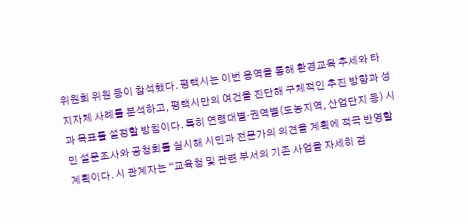위원회 위원 등이 참석했다. 평택시는 이번 용역을 통해 환경교육 추세와 타 지자체 사례를 분석하고, 평택시만의 여건을 진단해 구체적인 추진 방향과 성과 목표를 설정할 방침이다. 특히 연령대별·권역별(도농지역, 산업단지 등) 시민 설문조사와 공청회를 실시해 시민과 전문가의 의견을 계획에 적극 반영할 계획이다. 시 관계자는 “교육청 및 관련 부서의 기존 사업을 자세히 검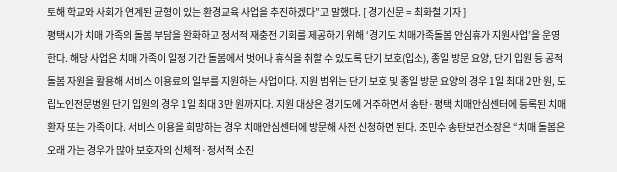토해 학교와 사회가 연계된 균형이 있는 환경교육 사업을 추진하겠다”고 말했다. [ 경기신문 = 최화철 기자 ]
평택시가 치매 가족의 돌봄 부담을 완화하고 정서적 재충전 기회를 제공하기 위해 ‘경기도 치매가족돌봄 안심휴가 지원사업’을 운영한다. 해당 사업은 치매 가족이 일정 기간 돌봄에서 벗어나 휴식을 취할 수 있도록 단기 보호(입소), 종일 방문 요양, 단기 입원 등 공적 돌봄 자원을 활용해 서비스 이용료의 일부를 지원하는 사업이다. 지원 범위는 단기 보호 및 종일 방문 요양의 경우 1일 최대 2만 원, 도립노인전문병원 단기 입원의 경우 1일 최대 3만 원까지다. 지원 대상은 경기도에 거주하면서 송탄·평택 치매안심센터에 등록된 치매 환자 또는 가족이다. 서비스 이용을 희망하는 경우 치매안심센터에 방문해 사전 신청하면 된다. 조민수 송탄보건소장은 “치매 돌봄은 오래 가는 경우가 많아 보호자의 신체적·정서적 소진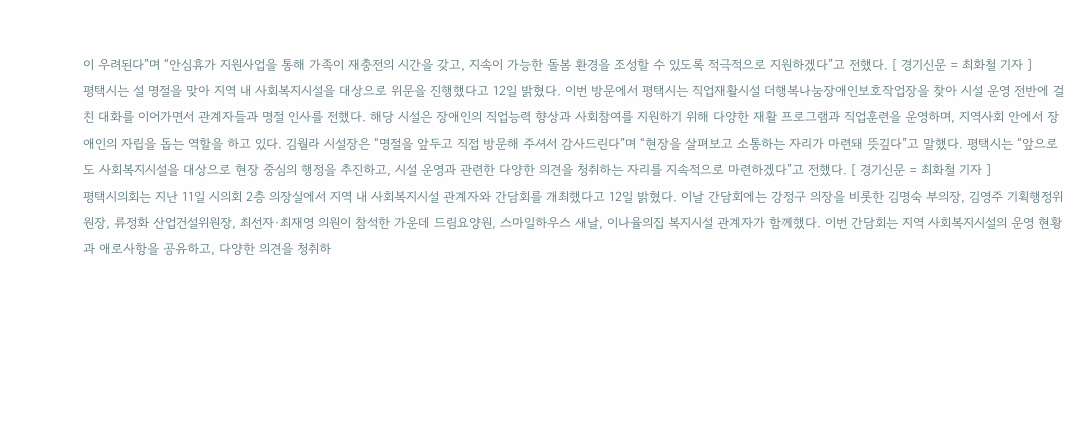이 우려된다”며 “안심휴가 지원사업을 통해 가족이 재충전의 시간을 갖고, 지속이 가능한 돌봄 환경을 조성할 수 있도록 적극적으로 지원하겠다”고 전했다. [ 경기신문 = 최화철 기자 ]
평택시는 설 명절을 맞아 지역 내 사회복지시설을 대상으로 위문을 진행했다고 12일 밝혔다. 이번 방문에서 평택시는 직업재활시설 더행복나눔장애인보호작업장을 찾아 시설 운영 전반에 걸친 대화를 이어가면서 관계자들과 명절 인사를 전했다. 해당 시설은 장애인의 직업능력 향상과 사회참여를 지원하기 위해 다양한 재활 프로그램과 직업훈련을 운영하며, 지역사회 안에서 장애인의 자립을 돕는 역할을 하고 있다. 김월라 시설장은 “명절을 앞두고 직접 방문해 주셔서 감사드린다”며 “현장을 살펴보고 소통하는 자리가 마련돼 뜻깊다”고 말했다. 평택시는 “앞으로도 사회복지시설을 대상으로 현장 중심의 행정을 추진하고, 시설 운영과 관련한 다양한 의견을 청취하는 자리를 지속적으로 마련하겠다”고 전했다. [ 경기신문 = 최화철 기자 ]
평택시의회는 지난 11일 시의회 2층 의장실에서 지역 내 사회복지시설 관계자와 간담회를 개최했다고 12일 밝혔다. 이날 간담회에는 강정구 의장을 비롯한 김명숙 부의장, 김영주 기획행정위원장, 류정화 산업건설위원장, 최선자·최재영 의원이 참석한 가운데 드림요양원, 스마일하우스 새날, 이나율의집 복지시설 관계자가 함께했다. 이번 간담회는 지역 사회복지시설의 운영 현황과 애로사항을 공유하고, 다양한 의견을 청취하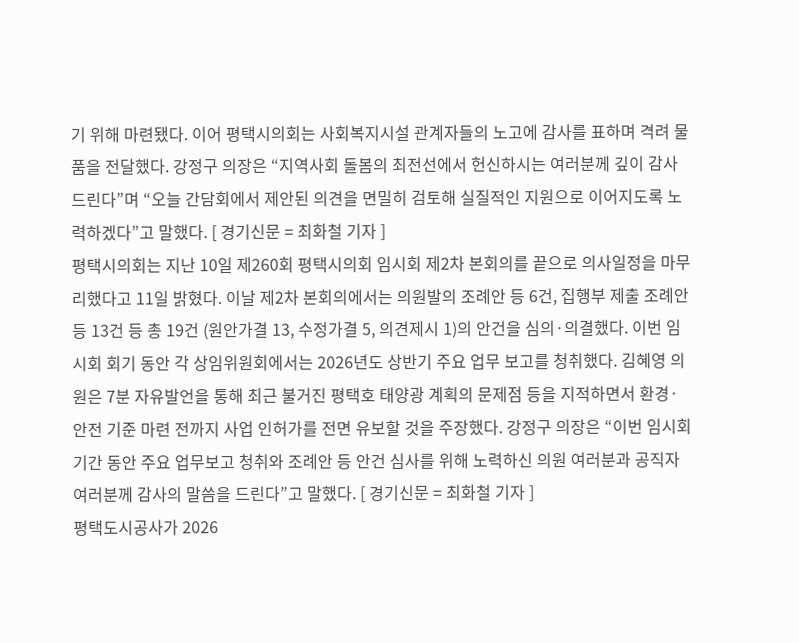기 위해 마련됐다. 이어 평택시의회는 사회복지시설 관계자들의 노고에 감사를 표하며 격려 물품을 전달했다. 강정구 의장은 “지역사회 돌봄의 최전선에서 헌신하시는 여러분께 깊이 감사드린다”며 “오늘 간담회에서 제안된 의견을 면밀히 검토해 실질적인 지원으로 이어지도록 노력하겠다”고 말했다. [ 경기신문 = 최화철 기자 ]
평택시의회는 지난 10일 제260회 평택시의회 임시회 제2차 본회의를 끝으로 의사일정을 마무리했다고 11일 밝혔다. 이날 제2차 본회의에서는 의원발의 조례안 등 6건, 집행부 제출 조례안 등 13건 등 총 19건 (원안가결 13, 수정가결 5, 의견제시 1)의 안건을 심의·의결했다. 이번 임시회 회기 동안 각 상임위원회에서는 2026년도 상반기 주요 업무 보고를 청취했다. 김혜영 의원은 7분 자유발언을 통해 최근 불거진 평택호 태양광 계획의 문제점 등을 지적하면서 환경·안전 기준 마련 전까지 사업 인허가를 전면 유보할 것을 주장했다. 강정구 의장은 “이번 임시회 기간 동안 주요 업무보고 청취와 조례안 등 안건 심사를 위해 노력하신 의원 여러분과 공직자 여러분께 감사의 말씀을 드린다”고 말했다. [ 경기신문 = 최화철 기자 ]
평택도시공사가 2026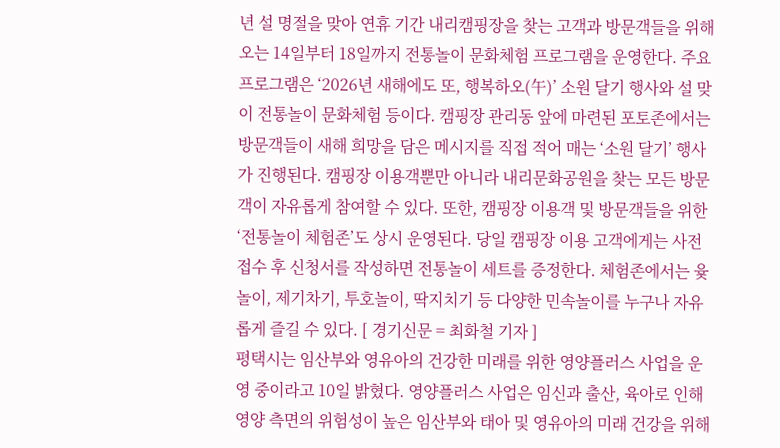년 설 명절을 맞아 연휴 기간 내리캠핑장을 찾는 고객과 방문객들을 위해 오는 14일부터 18일까지 전통놀이 문화체험 프로그램을 운영한다. 주요 프로그램은 ‘2026년 새해에도 또, 행복하오(午)’ 소원 달기 행사와 설 맞이 전통놀이 문화체험 등이다. 캠핑장 관리동 앞에 마련된 포토존에서는 방문객들이 새해 희망을 담은 메시지를 직접 적어 매는 ‘소원 달기’ 행사가 진행된다. 캠핑장 이용객뿐만 아니라 내리문화공원을 찾는 모든 방문객이 자유롭게 참여할 수 있다. 또한, 캠핑장 이용객 및 방문객들을 위한 ‘전통놀이 체험존’도 상시 운영된다. 당일 캠핑장 이용 고객에게는 사전 접수 후 신청서를 작성하면 전통놀이 세트를 증정한다. 체험존에서는 윷놀이, 제기차기, 투호놀이, 딱지치기 등 다양한 민속놀이를 누구나 자유롭게 즐길 수 있다. [ 경기신문 = 최화철 기자 ]
평택시는 임산부와 영유아의 건강한 미래를 위한 영양플러스 사업을 운영 중이라고 10일 밝혔다. 영양플러스 사업은 임신과 출산, 육아로 인해 영양 측면의 위험성이 높은 임산부와 태아 및 영유아의 미래 건강을 위해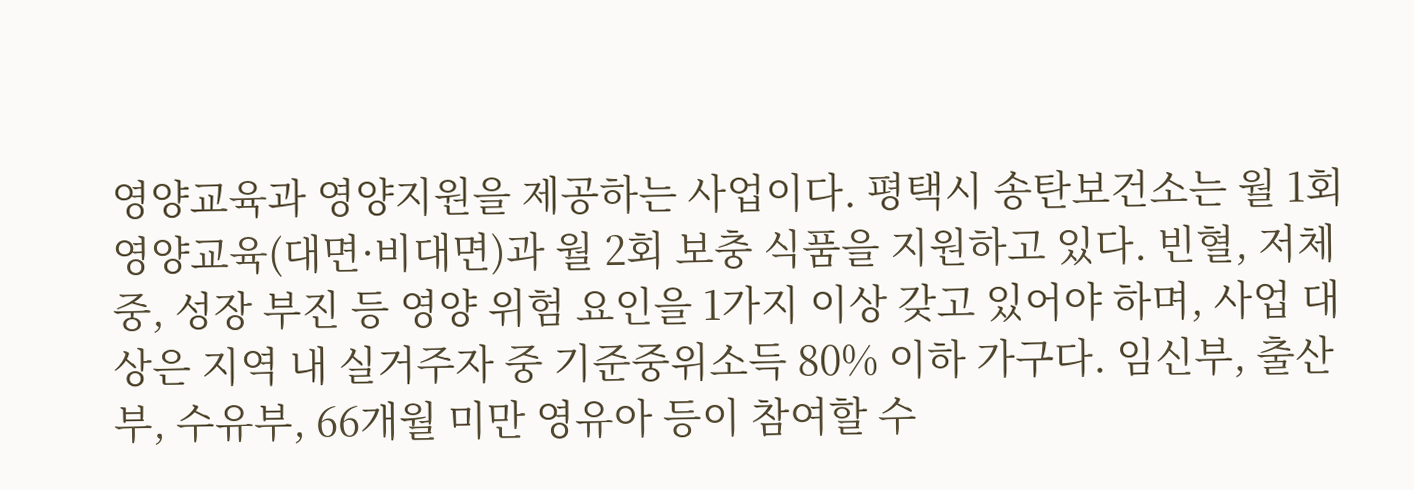영양교육과 영양지원을 제공하는 사업이다. 평택시 송탄보건소는 월 1회 영양교육(대면·비대면)과 월 2회 보충 식품을 지원하고 있다. 빈혈, 저체중, 성장 부진 등 영양 위험 요인을 1가지 이상 갖고 있어야 하며, 사업 대상은 지역 내 실거주자 중 기준중위소득 80% 이하 가구다. 임신부, 출산부, 수유부, 66개월 미만 영유아 등이 참여할 수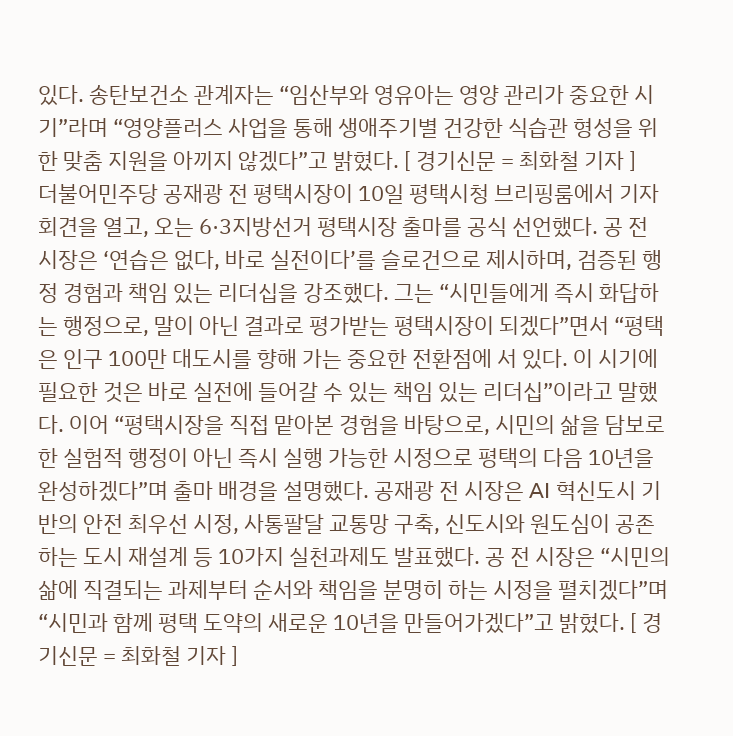있다. 송탄보건소 관계자는 “임산부와 영유아는 영양 관리가 중요한 시기”라며 “영양플러스 사업을 통해 생애주기별 건강한 식습관 형성을 위한 맞춤 지원을 아끼지 않겠다”고 밝혔다. [ 경기신문 = 최화철 기자 ]
더불어민주당 공재광 전 평택시장이 10일 평택시청 브리핑룸에서 기자회견을 열고, 오는 6·3지방선거 평택시장 출마를 공식 선언했다. 공 전 시장은 ‘연습은 없다, 바로 실전이다’를 슬로건으로 제시하며, 검증된 행정 경험과 책임 있는 리더십을 강조했다. 그는 “시민들에게 즉시 화답하는 행정으로, 말이 아닌 결과로 평가받는 평택시장이 되겠다”면서 “평택은 인구 100만 대도시를 향해 가는 중요한 전환점에 서 있다. 이 시기에 필요한 것은 바로 실전에 들어갈 수 있는 책임 있는 리더십”이라고 말했다. 이어 “평택시장을 직접 맡아본 경험을 바탕으로, 시민의 삶을 담보로 한 실험적 행정이 아닌 즉시 실행 가능한 시정으로 평택의 다음 10년을 완성하겠다”며 출마 배경을 설명했다. 공재광 전 시장은 AI 혁신도시 기반의 안전 최우선 시정, 사통팔달 교통망 구축, 신도시와 원도심이 공존하는 도시 재설계 등 10가지 실천과제도 발표했다. 공 전 시장은 “시민의 삶에 직결되는 과제부터 순서와 책임을 분명히 하는 시정을 펼치겠다”며 “시민과 함께 평택 도약의 새로운 10년을 만들어가겠다”고 밝혔다. [ 경기신문 = 최화철 기자 ]